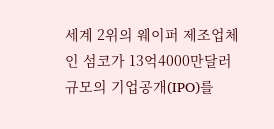세계 2위의 웨이퍼 제조업체인 섬코가 13억4000만달러 규모의 기업공개(IPO)를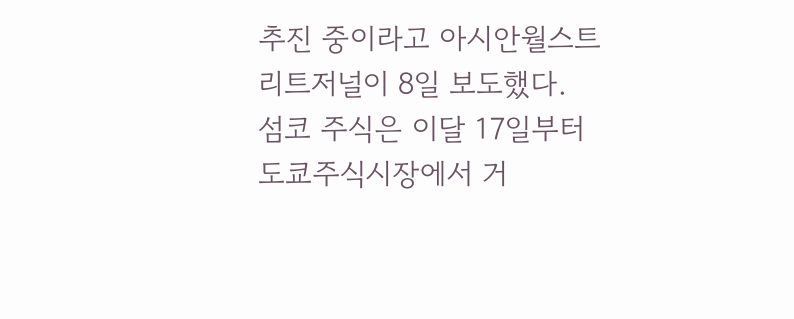추진 중이라고 아시안월스트리트저널이 8일 보도했다.
섬코 주식은 이달 17일부터 도쿄주식시장에서 거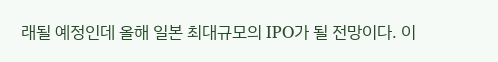래될 예정인데 올해 일본 최대규모의 IPO가 될 전망이다. 이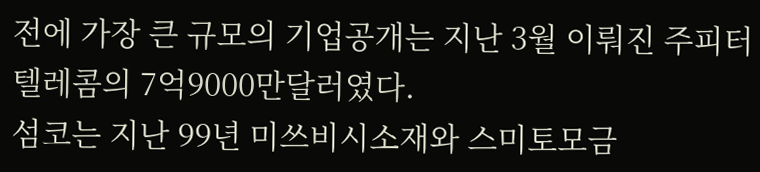전에 가장 큰 규모의 기업공개는 지난 3월 이뤄진 주피터텔레콤의 7억9000만달러였다.
섬코는 지난 99년 미쓰비시소재와 스미토모금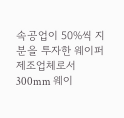속공업이 50%씩 지분을 투자한 웨이퍼 제조업체로서 300mm 웨이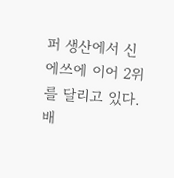퍼 생산에서 신에쓰에 이어 2위를 달리고 있다.
배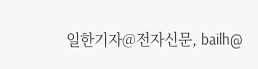일한기자@전자신문, bailh@